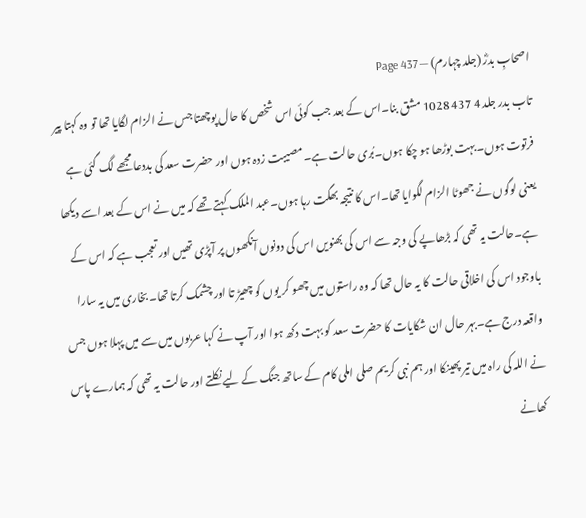اصحابِ بدرؓ (جلد چہارم) — Page 437
تاب بدر جلد 4 437 1028 مشق بنا۔اس کے بعد جب کوئی اس شخص کا حال پوچھتا جس نے الزام لگایا تھا تو وہ کہتا پیر فرتوت ہوں۔بہت بوڑھا ہو چکا ہوں۔بُری حالت ہے۔مصیبت زدہ ہوں اور حضرت سعد کی بددعا مجھے لگ گئی ہے یعنی لوگوں نے جھوٹا الزام لگوایا تھا۔اس کا نتیجہ بھگت رہا ہوں۔عبد الملک کہتے تھے کہ میں نے اس کے بعد اسے دیکھا ہے۔حالت یہ تھی کہ بڑھاپے کی وجہ سے اس کی بھنویں اس کی دونوں آنکھوں پر آپڑی تھیں اور تعجب ہے کہ اس کے باوجود اس کی اخلاقی حالت کا یہ حال تھا کہ وہ راستوں میں چھو کر یوں کو چھیڑ تا اور چشمک کرتا تھا۔بخاری میں یہ سارا واقعہ درج ہے۔بہر حال ان شکایات کا حضرت سعد کو بہت دکھ ہوا اور آپ نے کہا عربوں میں سے میں پہلا ہوں جس نے اللہ کی راہ میں تیر پھینکا اور ہم نبی کریم صلی املی کام کے ساتھ جنگ کے لیے نکلتے اور حالت یہ تھی کہ ہمارے پاس کھانے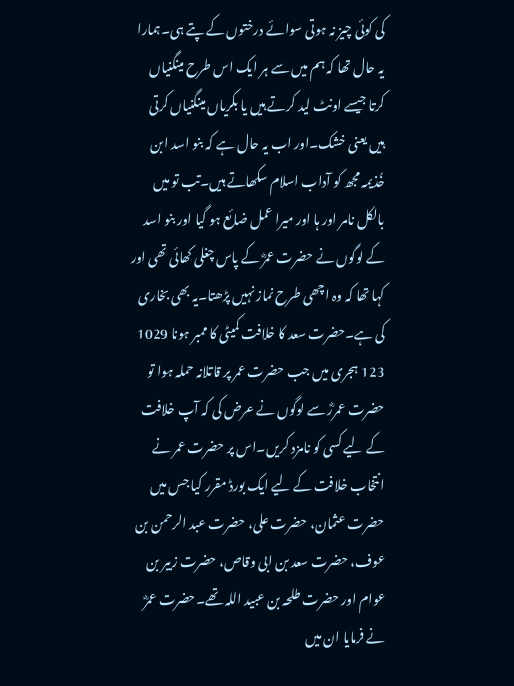کی کوئی چیز نہ ہوتی سوائے درختوں کے پتے ہی۔ہمارا یہ حال تھا کہ ہم میں سے ہر ایک اس طرح مینگنیاں کرتا جیسے اونٹ لید کرتے ہیں یا بکریاں مینگنیاں کرتی ہیں یعنی خشک۔اور اب یہ حال ہے کہ بنو اسد ابن خُذیمہ مجھ کو آداب اسلام سکھاتے ہیں۔تب تو میں بالکل نامر اور ہا اور میرا عمل ضائع ہو گیا اور بنو اسد کے لوگوں نے حضرت عمرؓ کے پاس چغلی کھائی تھی اور کہا تھا کہ وہ اچھی طرح نماز نہیں پڑھتا۔یہ بھی بخاری کی ہے۔حضرت سعد کا خلافت کمیٹی کا ممبر ہونا 1029 123 ہجری میں جب حضرت عمر پر قاتلانہ حملہ ہوا تو حضرت عمررؓ سے لوگوں نے عرض کی کہ آپ خلافت کے لیے کسی کو نامزد کریں۔اس پر حضرت عمر نے انتخاب خلافت کے لیے ایک بورڈ مقرر کیا جس میں حضرت عثمان، حضرت علی، حضرت عبد الرحمن بن عوف، حضرت سعد بن ابی وقاص، حضرت زبیر بن عوام اور حضرت طلحہ بن عبید اللہ تھے۔حضرت عمرؓ نے فرمایا ان میں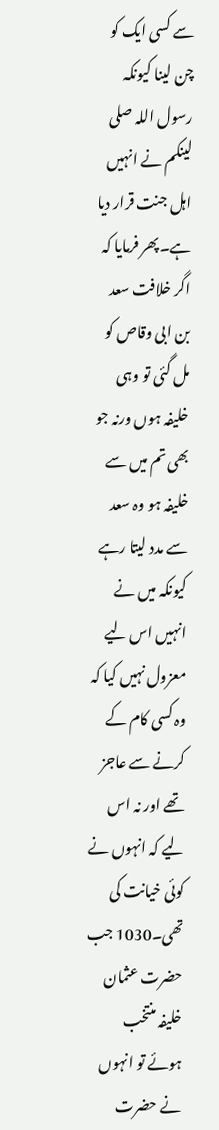سے کسی ایک کو چن لینا کیونکہ رسول اللہ صلی لینکم نے انہیں اہل جنت قرار دیا ہے۔پھر فرمایا کہ اگر خلافت سعد بن ابی وقاص کو مل گئی تو وہی خلیفہ ہوں ورنہ جو بھی تم میں سے خلیفہ ہو وہ سعد سے مدد لیتا رہے کیونکہ میں نے انہیں اس لیے معزول نہیں کیا کہ وہ کسی کام کے کرنے سے عاجز تھے اور نہ اس لیے کہ انہوں نے کوئی خیانت کی تھی۔1030 جب حضرت عثمان خلیفہ منتخب ہوئے تو انہوں نے حضرت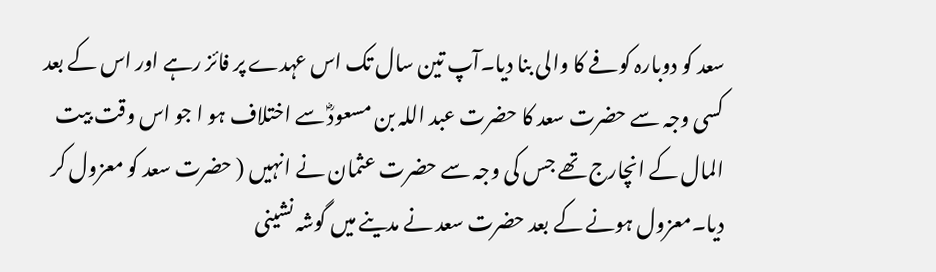سعد کو دوبارہ کوفے کا والی بنا دیا۔آپ تین سال تک اس عہدے پر فائز رہے اور اس کے بعد کسی وجہ سے حضرت سعد کا حضرت عبد اللہ بن مسعودؓ سے اختلاف ہو ا جو اس وقت بیت المال کے انچارج تھے جس کی وجہ سے حضرت عثمان نے انہیں ( حضرت سعد کو معزول کر دیا۔معزول ہونے کے بعد حضرت سعد نے مدینے میں گوشہ نشینی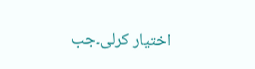اختیار کرلی۔جب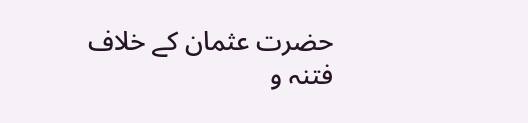حضرت عثمان کے خلاف فتنہ و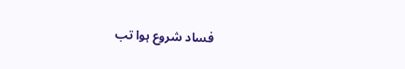فساد شروع ہوا تب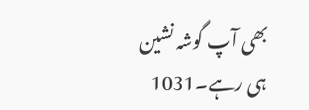بھی آپ گوشہ نشین ہی رہے۔1031